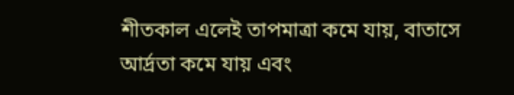শীতকাল এলেই তাপমাত্রা কমে যায়, বাতাসে আর্দ্রতা কমে যায় এবং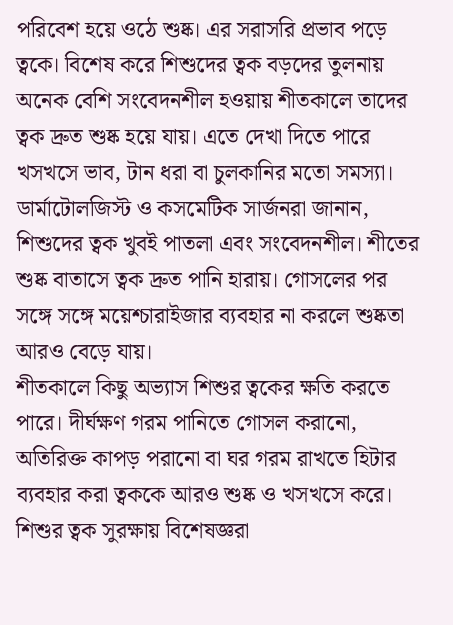পরিবেশ হয়ে ওঠে শুষ্ক। এর সরাসরি প্রভাব পড়ে ত্বকে। বিশেষ করে শিশুদের ত্বক বড়দের তুলনায় অনেক বেশি সংবেদনশীল হওয়ায় শীতকালে তাদের ত্বক দ্রুত শুষ্ক হয়ে যায়। এতে দেখা দিতে পারে খসখসে ভাব, টান ধরা বা চুলকানির মতো সমস্যা।
ডার্মাটোলজিস্ট ও কসমেটিক সার্জনরা জানান, শিশুদের ত্বক খুবই পাতলা এবং সংবেদনশীল। শীতের শুষ্ক বাতাসে ত্বক দ্রুত পানি হারায়। গোসলের পর সঙ্গে সঙ্গে ময়েশ্চারাইজার ব্যবহার না করলে শুষ্কতা আরও বেড়ে যায়।
শীতকালে কিছু অভ্যাস শিশুর ত্বকের ক্ষতি করতে পারে। দীর্ঘক্ষণ গরম পানিতে গোসল করানো, অতিরিক্ত কাপড় পরানো বা ঘর গরম রাখতে হিটার ব্যবহার করা ত্বককে আরও শুষ্ক ও খসখসে করে।
শিশুর ত্বক সুরক্ষায় বিশেষজ্ঞরা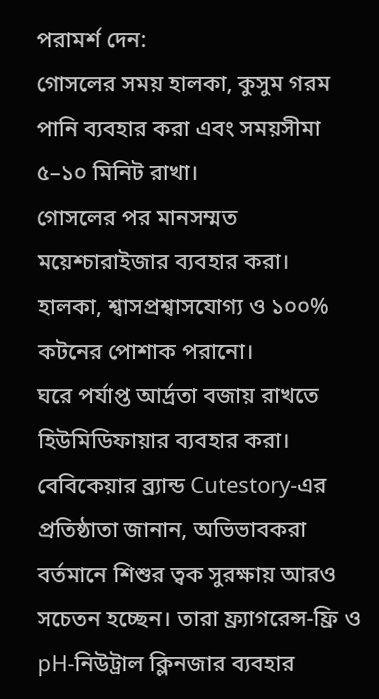পরামর্শ দেন:
গোসলের সময় হালকা, কুসুম গরম পানি ব্যবহার করা এবং সময়সীমা ৫–১০ মিনিট রাখা।
গোসলের পর মানসম্মত ময়েশ্চারাইজার ব্যবহার করা।
হালকা, শ্বাসপ্রশ্বাসযোগ্য ও ১০০% কটনের পোশাক পরানো।
ঘরে পর্যাপ্ত আর্দ্রতা বজায় রাখতে হিউমিডিফায়ার ব্যবহার করা।
বেবিকেয়ার ব্র্যান্ড Cutestory-এর প্রতিষ্ঠাতা জানান, অভিভাবকরা বর্তমানে শিশুর ত্বক সুরক্ষায় আরও সচেতন হচ্ছেন। তারা ফ্র্যাগরেন্স-ফ্রি ও pH-নিউট্রাল ক্লিনজার ব্যবহার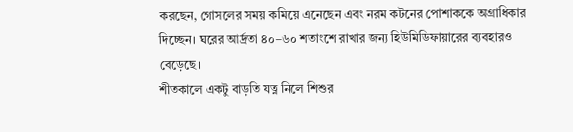করছেন, গোসলের সময় কমিয়ে এনেছেন এবং নরম কটনের পোশাককে অগ্রাধিকার দিচ্ছেন। ঘরের আর্দ্রতা ৪০–৬০ শতাংশে রাখার জন্য হিউমিডিফায়ারের ব্যবহারও বেড়েছে।
শীতকালে একটু বাড়তি যত্ন নিলে শিশুর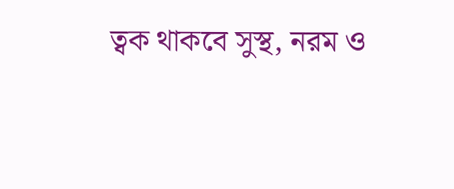ত্বক থাকবে সুস্থ, নরম ও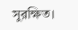সুরক্ষিত।